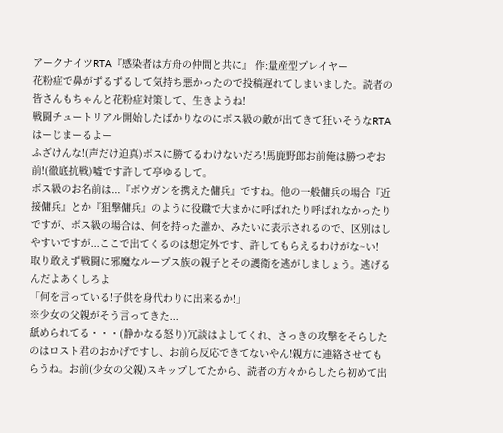アークナイツRTA『感染者は方舟の仲間と共に』 作:量産型プレイヤー
花粉症で鼻がずるずるして気持ち悪かったので投稿遅れてしまいました。読者の皆さんもちゃんと花粉症対策して、生きようね!
戦闘チュートリアル開始したばかりなのにボス級の敵が出てきて狂いそうなRTAはーじまーるよー
ふざけんな!(声だけ迫真)ボスに勝てるわけないだろ!馬鹿野郎お前俺は勝つぞお前!(徹底抗戦)噓です許して亭ゆるして。
ボス級のお名前は...『ボウガンを携えた傭兵』ですね。他の一般傭兵の場合『近接傭兵』とか『狙撃傭兵』のように役職で大まかに呼ばれたり呼ばれなかったりですが、ボス級の場合は、何を持った誰か、みたいに表示されるので、区別はしやすいですが...ここで出てくるのは想定外です、許してもらえるわけがな~い!
取り敢えず戦闘に邪魔なループス族の親子とその護衛を逃がしましょう。逃げるんだよあくしろよ
「何を言っている!子供を身代わりに出来るか!」
※少女の父親がそう言ってきた...
舐められてる・・・(静かなる怒り)冗談はよしてくれ、さっきの攻撃をそらしたのはロスト君のおかげですし、お前ら反応できてないやん!親方に連絡させてもらうね。お前(少女の父親)スキップしてたから、読者の方々からしたら初めて出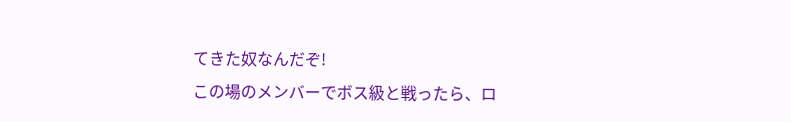てきた奴なんだぞ!
この場のメンバーでボス級と戦ったら、ロ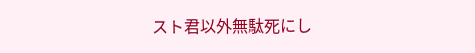スト君以外無駄死にし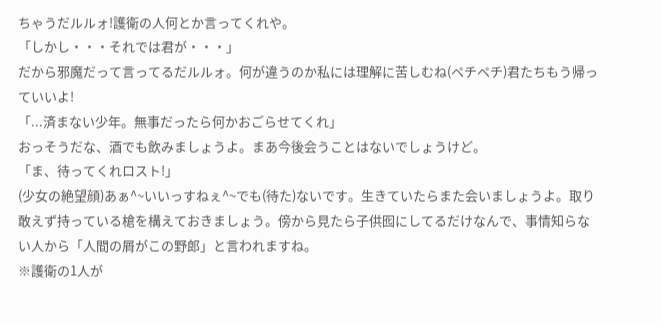ちゃうだルルォ!護衛の人何とか言ってくれや。
「しかし・・・それでは君が・・・」
だから邪魔だって言ってるだルルォ。何が違うのか私には理解に苦しむね(ペチペチ)君たちもう帰っていいよ!
「...済まない少年。無事だったら何かおごらせてくれ」
おっそうだな、酒でも飲みましょうよ。まあ今後会うことはないでしょうけど。
「ま、待ってくれロスト!」
(少女の絶望顔)あぁ^~いいっすねぇ^~でも(待た)ないです。生きていたらまた会いましょうよ。取り敢えず持っている槍を構えておきましょう。傍から見たら子供囮にしてるだけなんで、事情知らない人から「人間の屑がこの野郎」と言われますね。
※護衛の1人が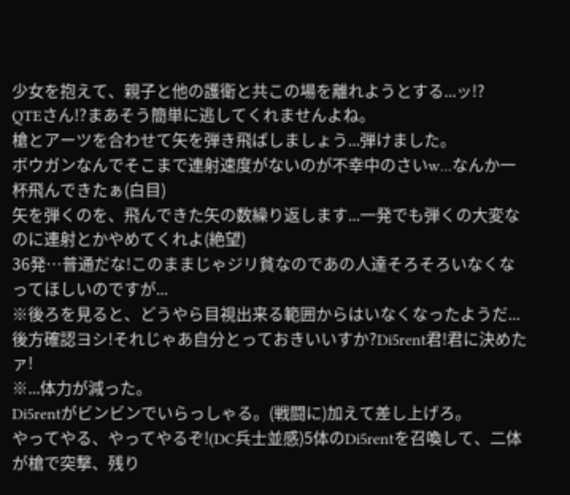少女を抱えて、親子と他の護衛と共この場を離れようとする...ッ!?
QTEさん!?まあそう簡単に逃してくれませんよね。
槍とアーツを合わせて矢を弾き飛ばしましょう...弾けました。
ボウガンなんでそこまで連射速度がないのが不幸中のさいw...なんか一杯飛んできたぁ(白目)
矢を弾くのを、飛んできた矢の数繰り返します...一発でも弾くの大変なのに連射とかやめてくれよ(絶望)
36発…普通だな!このままじゃジリ貧なのであの人達そろそろいなくなってほしいのですが...
※後ろを見ると、どうやら目視出来る範囲からはいなくなったようだ...
後方確認ヨシ!それじゃあ自分とっておきいいすか?Di5rent君!君に決めたァ!
※...体力が減った。
Di5rentがビンビンでいらっしゃる。(戦闘に)加えて差し上げろ。
やってやる、やってやるぞ!(DC兵士並感)5体のDi5rentを召喚して、二体が槍で突撃、残り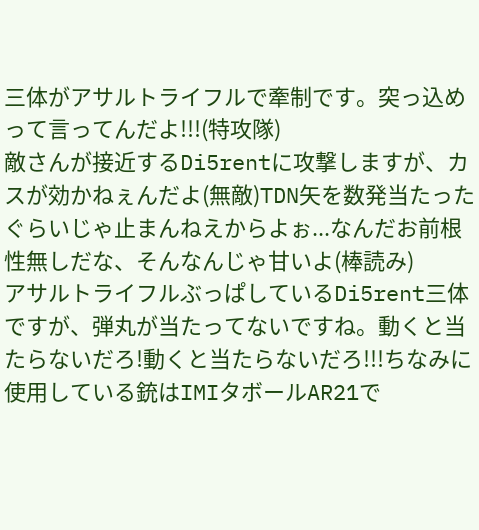三体がアサルトライフルで牽制です。突っ込めって言ってんだよ!!!(特攻隊)
敵さんが接近するDi5rentに攻撃しますが、カスが効かねぇんだよ(無敵)TDN矢を数発当たったぐらいじゃ止まんねえからよぉ...なんだお前根性無しだな、そんなんじゃ甘いよ(棒読み)
アサルトライフルぶっぱしているDi5rent三体ですが、弾丸が当たってないですね。動くと当たらないだろ!動くと当たらないだろ!!!ちなみに使用している銃はIMIタボールAR21で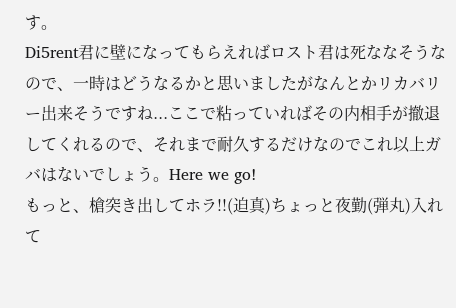す。
Di5rent君に壁になってもらえればロスト君は死ななそうなので、一時はどうなるかと思いましたがなんとかリカバリー出来そうですね...ここで粘っていればその内相手が撤退してくれるので、それまで耐久するだけなのでこれ以上ガバはないでしょう。Here we go!
もっと、槍突き出してホラ!!(迫真)ちょっと夜勤(弾丸)入れて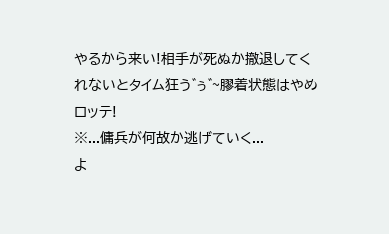やるから来い!相手が死ぬか撤退してくれないとタイム狂う゛ぅ゛~膠着状態はやめロッテ!
※...傭兵が何故か逃げていく...
よ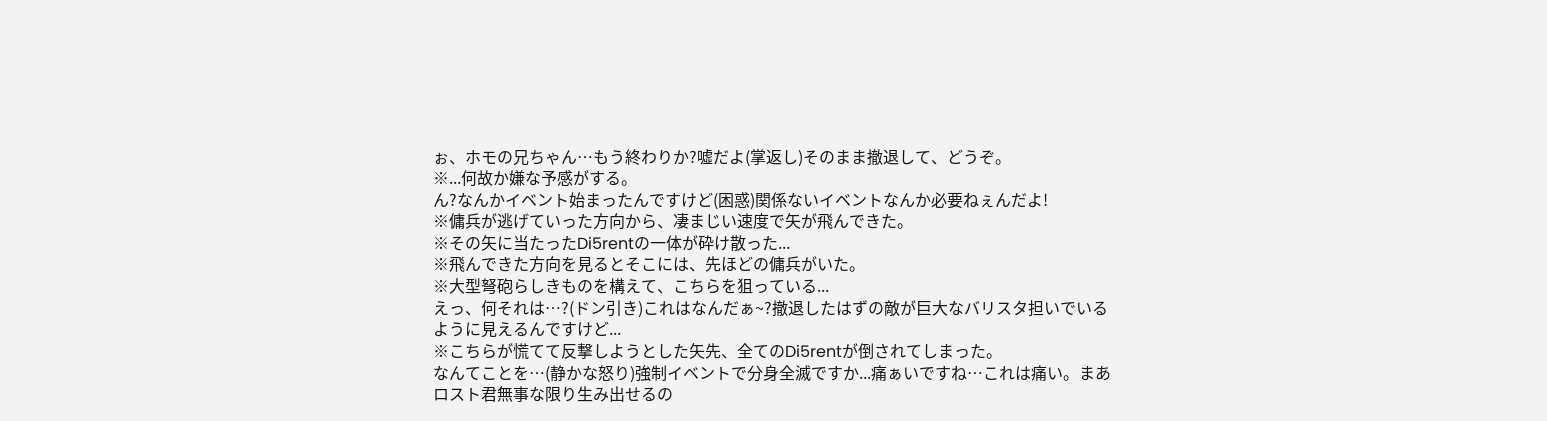ぉ、ホモの兄ちゃん…もう終わりか?噓だよ(掌返し)そのまま撤退して、どうぞ。
※...何故か嫌な予感がする。
ん?なんかイベント始まったんですけど(困惑)関係ないイベントなんか必要ねぇんだよ!
※傭兵が逃げていった方向から、凄まじい速度で矢が飛んできた。
※その矢に当たったDi5rentの一体が砕け散った...
※飛んできた方向を見るとそこには、先ほどの傭兵がいた。
※大型弩砲らしきものを構えて、こちらを狙っている...
えっ、何それは…?(ドン引き)これはなんだぁ~?撤退したはずの敵が巨大なバリスタ担いでいるように見えるんですけど...
※こちらが慌てて反撃しようとした矢先、全てのDi5rentが倒されてしまった。
なんてことを…(静かな怒り)強制イベントで分身全滅ですか...痛ぁいですね…これは痛い。まあロスト君無事な限り生み出せるの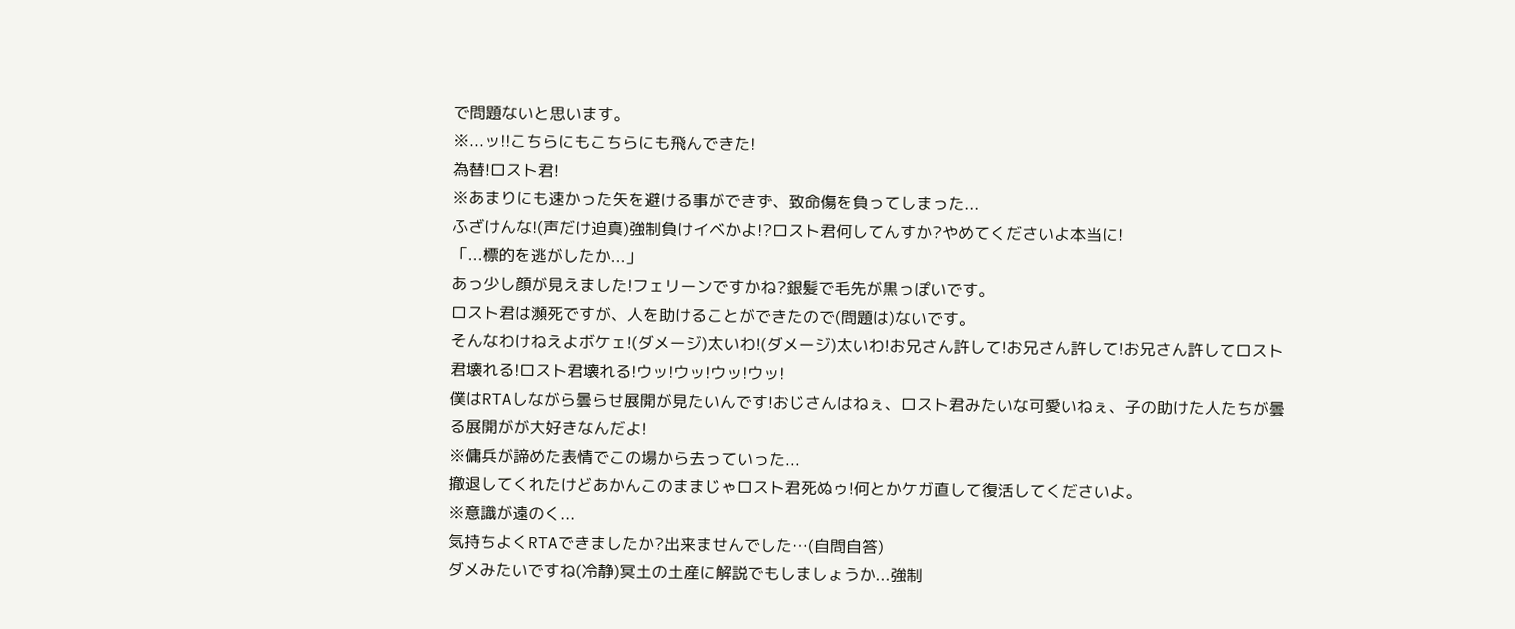で問題ないと思います。
※...ッ!!こちらにもこちらにも飛んできた!
為替!ロスト君!
※あまりにも速かった矢を避ける事ができず、致命傷を負ってしまった...
ふざけんな!(声だけ迫真)強制負けイベかよ!?ロスト君何してんすか?やめてくださいよ本当に!
「...標的を逃がしたか...」
あっ少し顔が見えました!フェリーンですかね?銀髪で毛先が黒っぽいです。
ロスト君は瀕死ですが、人を助けることができたので(問題は)ないです。
そんなわけねえよボケェ!(ダメージ)太いわ!(ダメージ)太いわ!お兄さん許して!お兄さん許して!お兄さん許してロスト君壊れる!ロスト君壊れる!ウッ!ウッ!ウッ!ウッ!
僕はRTAしながら曇らせ展開が見たいんです!おじさんはねぇ、ロスト君みたいな可愛いねぇ、子の助けた人たちが曇る展開がが大好きなんだよ!
※傭兵が諦めた表情でこの場から去っていった...
撤退してくれたけどあかんこのままじゃロスト君死ぬゥ!何とかケガ直して復活してくださいよ。
※意識が遠のく...
気持ちよくRTAできましたか?出来ませんでした…(自問自答)
ダメみたいですね(冷静)冥土の土産に解説でもしましょうか...強制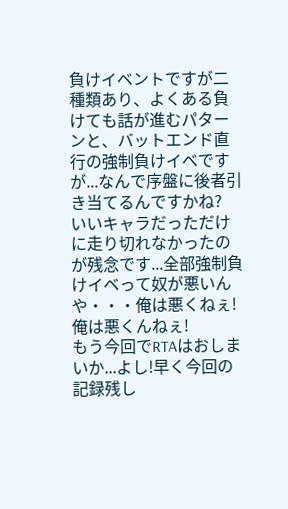負けイベントですが二種類あり、よくある負けても話が進むパターンと、バットエンド直行の強制負けイベですが...なんで序盤に後者引き当てるんですかね?
いいキャラだっただけに走り切れなかったのが残念です...全部強制負けイベって奴が悪いんや・・・俺は悪くねぇ!俺は悪くんねぇ!
もう今回でRTAはおしまいか...よし!早く今回の記録残し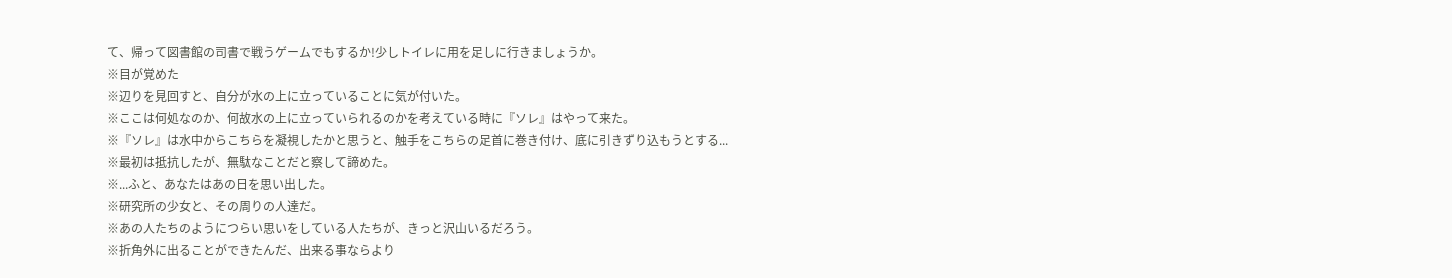て、帰って図書館の司書で戦うゲームでもするか!少しトイレに用を足しに行きましょうか。
※目が覚めた
※辺りを見回すと、自分が水の上に立っていることに気が付いた。
※ここは何処なのか、何故水の上に立っていられるのかを考えている時に『ソレ』はやって来た。
※『ソレ』は水中からこちらを凝視したかと思うと、触手をこちらの足首に巻き付け、底に引きずり込もうとする...
※最初は抵抗したが、無駄なことだと察して諦めた。
※...ふと、あなたはあの日を思い出した。
※研究所の少女と、その周りの人達だ。
※あの人たちのようにつらい思いをしている人たちが、きっと沢山いるだろう。
※折角外に出ることができたんだ、出来る事ならより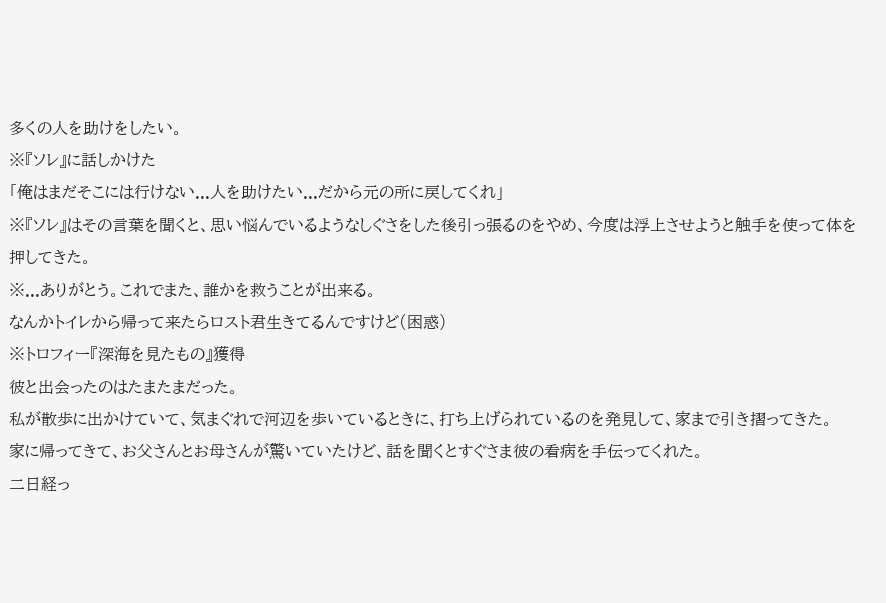多くの人を助けをしたい。
※『ソレ』に話しかけた
「俺はまだそこには行けない...人を助けたい...だから元の所に戻してくれ」
※『ソレ』はその言葉を聞くと、思い悩んでいるようなしぐさをした後引っ張るのをやめ、今度は浮上させようと触手を使って体を押してきた。
※...ありがとう。これでまた、誰かを救うことが出来る。
なんかトイレから帰って来たらロスト君生きてるんですけど(困惑)
※トロフィー『深海を見たもの』獲得
彼と出会ったのはたまたまだった。
私が散歩に出かけていて、気まぐれで河辺を歩いているときに、打ち上げられているのを発見して、家まで引き摺ってきた。
家に帰ってきて、お父さんとお母さんが驚いていたけど、話を聞くとすぐさま彼の看病を手伝ってくれた。
二日経っ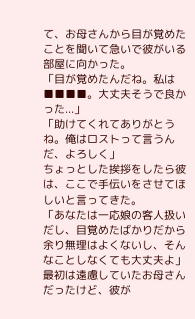て、お母さんから目が覚めたことを聞いて急いで彼がいる部屋に向かった。
「目が覚めたんだね。私は■■■■。大丈夫そうで良かった...」
「助けてくれてありがとうね。俺はロストって言うんだ、よろしく」
ちょっとした挨拶をしたら彼は、ここで手伝いをさせてほしいと言ってきた。
「あなたは一応娘の客人扱いだし、目覚めたばかりだから余り無理はよくないし、そんなことしなくても大丈夫よ」
最初は遠慮していたお母さんだったけど、彼が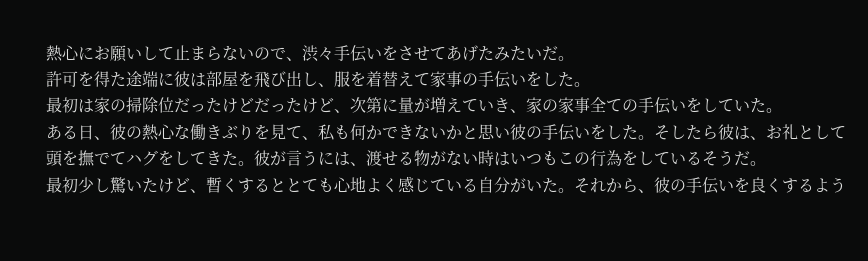熱心にお願いして止まらないので、渋々手伝いをさせてあげたみたいだ。
許可を得た途端に彼は部屋を飛び出し、服を着替えて家事の手伝いをした。
最初は家の掃除位だったけどだったけど、次第に量が増えていき、家の家事全ての手伝いをしていた。
ある日、彼の熱心な働きぶりを見て、私も何かできないかと思い彼の手伝いをした。そしたら彼は、お礼として頭を撫でてハグをしてきた。彼が言うには、渡せる物がない時はいつもこの行為をしているそうだ。
最初少し驚いたけど、暫くするととても心地よく感じている自分がいた。それから、彼の手伝いを良くするよう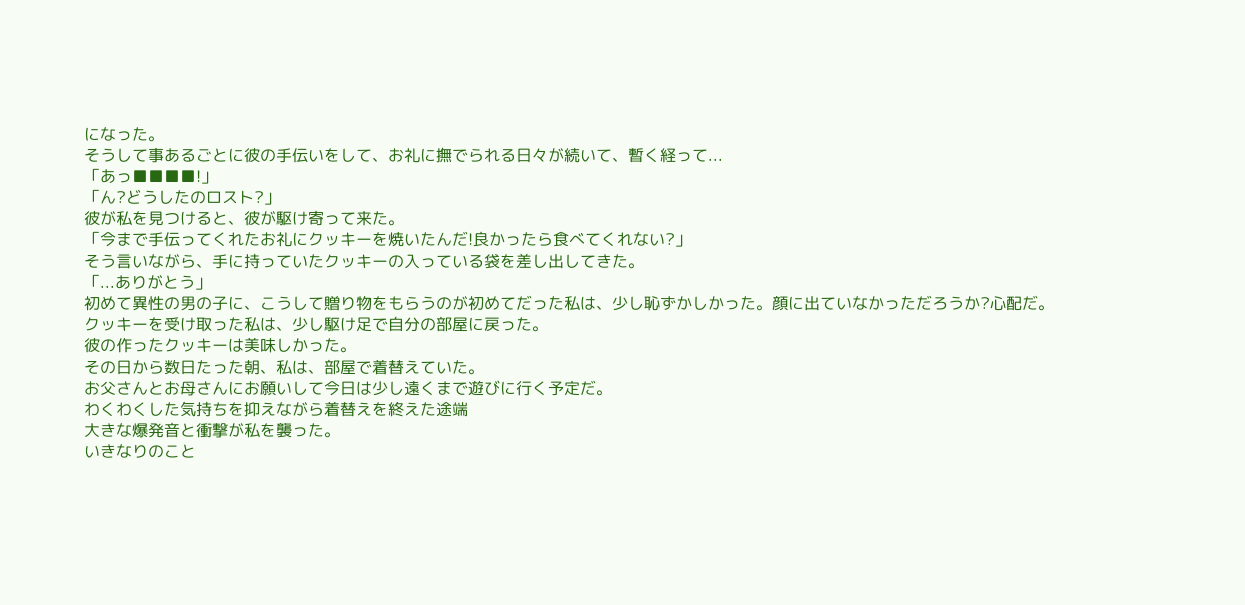になった。
そうして事あるごとに彼の手伝いをして、お礼に撫でられる日々が続いて、暫く経って...
「あっ■■■■!」
「ん?どうしたのロスト?」
彼が私を見つけると、彼が駆け寄って来た。
「今まで手伝ってくれたお礼にクッキーを焼いたんだ!良かったら食べてくれない?」
そう言いながら、手に持っていたクッキーの入っている袋を差し出してきた。
「...ありがとう」
初めて異性の男の子に、こうして贈り物をもらうのが初めてだった私は、少し恥ずかしかった。顔に出ていなかっただろうか?心配だ。
クッキーを受け取った私は、少し駆け足で自分の部屋に戻った。
彼の作ったクッキーは美味しかった。
その日から数日たった朝、私は、部屋で着替えていた。
お父さんとお母さんにお願いして今日は少し遠くまで遊びに行く予定だ。
わくわくした気持ちを抑えながら着替えを終えた途端
大きな爆発音と衝撃が私を襲った。
いきなりのこと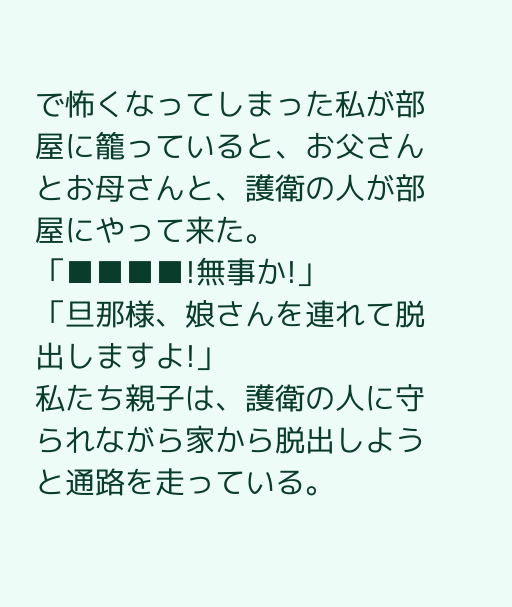で怖くなってしまった私が部屋に籠っていると、お父さんとお母さんと、護衛の人が部屋にやって来た。
「■■■■!無事か!」
「旦那様、娘さんを連れて脱出しますよ!」
私たち親子は、護衛の人に守られながら家から脱出しようと通路を走っている。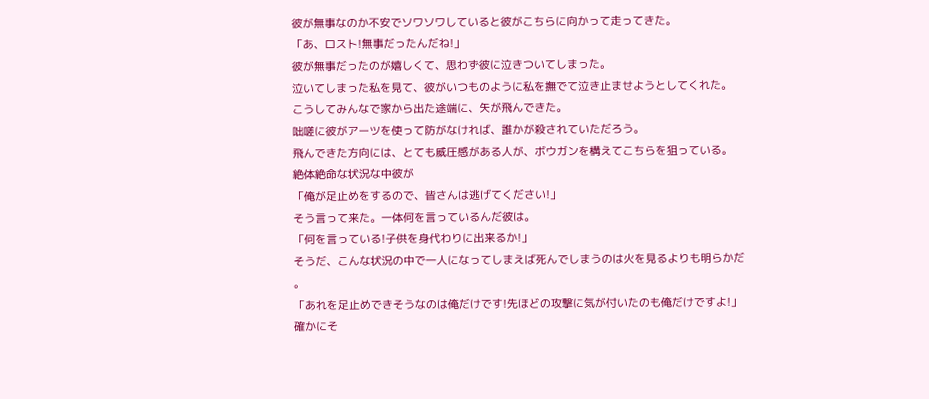彼が無事なのか不安でソワソワしていると彼がこちらに向かって走ってきた。
「あ、ロスト!無事だったんだね!」
彼が無事だったのが嬉しくて、思わず彼に泣きついてしまった。
泣いてしまった私を見て、彼がいつものように私を撫でて泣き止ませようとしてくれた。
こうしてみんなで家から出た途端に、矢が飛んできた。
咄嗟に彼がアーツを使って防がなければ、誰かが殺されていただろう。
飛んできた方向には、とても威圧感がある人が、ボウガンを構えてこちらを狙っている。
絶体絶命な状況な中彼が
「俺が足止めをするので、皆さんは逃げてください!」
そう言って来た。一体何を言っているんだ彼は。
「何を言っている!子供を身代わりに出来るか!」
そうだ、こんな状況の中で一人になってしまえば死んでしまうのは火を見るよりも明らかだ
。
「あれを足止めできそうなのは俺だけです!先ほどの攻撃に気が付いたのも俺だけですよ!」
確かにそ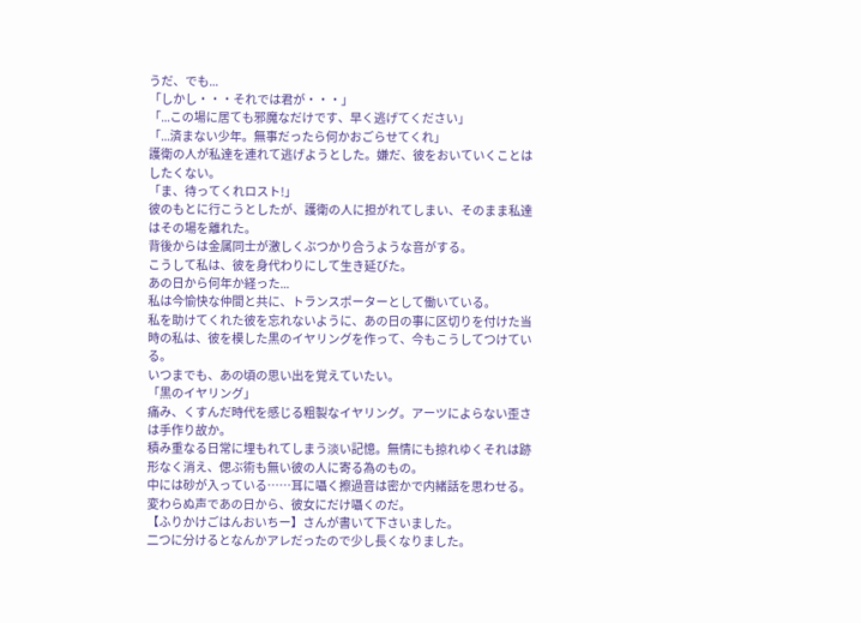うだ、でも...
「しかし・・・それでは君が・・・」
「...この場に居ても邪魔なだけです、早く逃げてください」
「...済まない少年。無事だったら何かおごらせてくれ」
護衛の人が私達を連れて逃げようとした。嫌だ、彼をおいていくことはしたくない。
「ま、待ってくれロスト!」
彼のもとに行こうとしたが、護衛の人に担がれてしまい、そのまま私達はその場を離れた。
背後からは金属同士が激しくぶつかり合うような音がする。
こうして私は、彼を身代わりにして生き延びた。
あの日から何年か経った...
私は今愉快な仲間と共に、トランスポーターとして働いている。
私を助けてくれた彼を忘れないように、あの日の事に区切りを付けた当時の私は、彼を模した黒のイヤリングを作って、今もこうしてつけている。
いつまでも、あの頃の思い出を覚えていたい。
「黒のイヤリング」
痛み、くすんだ時代を感じる粗製なイヤリング。アーツによらない歪さは手作り故か。
積み重なる日常に埋もれてしまう淡い記憶。無情にも掠れゆくそれは跡形なく消え、偲ぶ術も無い彼の人に寄る為のもの。
中には砂が入っている……耳に囁く擦過音は密かで内緒話を思わせる。変わらぬ声であの日から、彼女にだけ囁くのだ。
【ふりかけごはんおいちー】さんが書いて下さいました。
二つに分けるとなんかアレだったので少し長くなりました。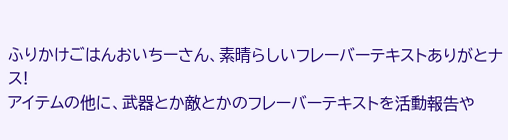ふりかけごはんおいちーさん、素晴らしいフレーバーテキストありがとナス!
アイテムの他に、武器とか敵とかのフレーバーテキストを活動報告や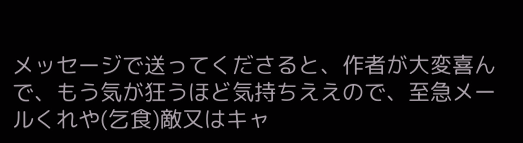メッセージで送ってくださると、作者が大変喜んで、もう気が狂うほど気持ちええので、至急メールくれや(乞食)敵又はキャ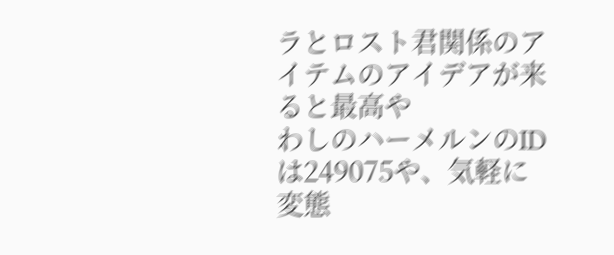ラとロスト君関係のアイテムのアイデアが来ると最高や
わしのハーメルンのIDは249075や、気軽に変態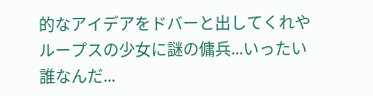的なアイデアをドバーと出してくれや
ループスの少女に謎の傭兵...いったい誰なんだ...